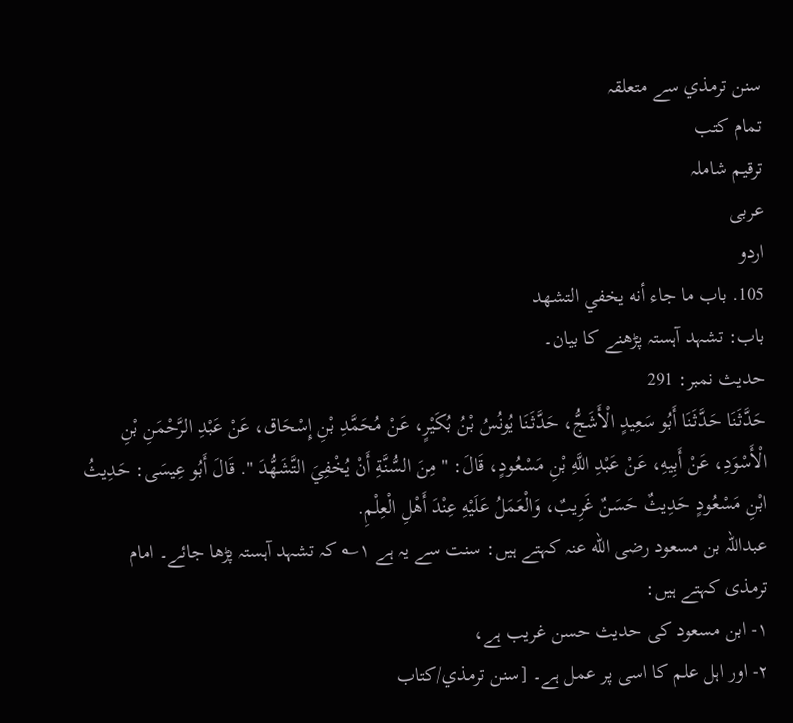سنن ترمذي سے متعلقہ
تمام کتب
ترقیم شاملہ
عربی
اردو
105. باب ما جاء أنه يخفي التشهد
باب: تشہد آہستہ پڑھنے کا بیان۔
حدیث نمبر: 291
حَدَّثَنَا حَدَّثَنَا أَبُو سَعِيدٍ الْأَشَجُّ، حَدَّثَنَا يُونُسُ بْنُ بُكَيْرٍ، عَنْ مُحَمَّدِ بْنِ إِسْحَاق، عَنْ عَبْدِ الرَّحْمَنِ بْنِ الْأَسْوَدِ، عَنْ أَبِيهِ، عَنْ عَبْدِ اللَّهِ بْنِ مَسْعُودٍ، قَالَ: " مِنَ السُّنَّةِ أَنْ يُخْفِيَ التَّشَهُّدَ ". قَالَ أَبُو عِيسَى: حَدِيثُ ابْنِ مَسْعُودٍ حَدِيثٌ حَسَنٌ غَرِيبٌ، وَالْعَمَلُ عَلَيْهِ عِنْدَ أَهْلِ الْعِلْمِ.
عبداللہ بن مسعود رضی الله عنہ کہتے ہیں: سنت سے یہ ہے ۱؎ کہ تشہد آہستہ پڑھا جائے۔ امام ترمذی کہتے ہیں:
۱- ابن مسعود کی حدیث حسن غریب ہے،
۲- اور اہل علم کا اسی پر عمل ہے۔ [سنن ترمذي/كتاب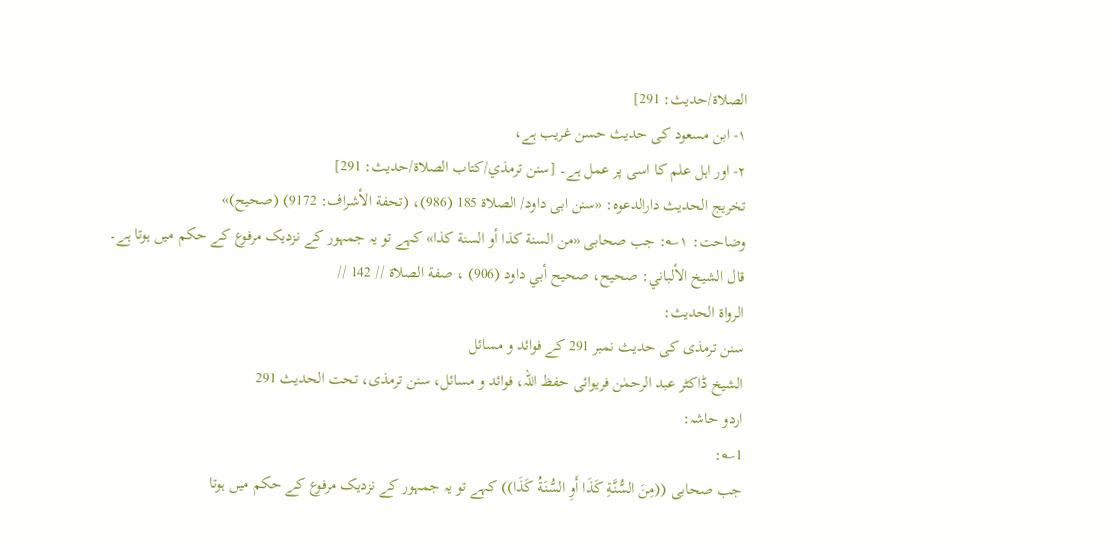الصلاة/حدیث: 291]
۱- ابن مسعود کی حدیث حسن غریب ہے،
۲- اور اہل علم کا اسی پر عمل ہے۔ [سنن ترمذي/كتاب الصلاة/حدیث: 291]
تخریج الحدیث دارالدعوہ: «سنن ابی داود/ الصلاة 185 (986)، (تحفة الأشراف: 9172) (صحیح)»
وضاحت: ۱؎: جب صحابی «من السنة كذا أو السنة كذا» کہے تو یہ جمہور کے نزدیک مرفوع کے حکم میں ہوتا ہے۔
قال الشيخ الألباني: صحيح، صحيح أبي داود (906) ، صفة الصلاة // 142 //
الرواة الحديث:
سنن ترمذی کی حدیث نمبر 291 کے فوائد و مسائل
الشیخ ڈاکٹر عبد الرحمٰن فریوائی حفظ اللہ، فوائد و مسائل، سنن ترمذی، تحت الحديث 291
اردو حاشہ:
1؎:
جب صحابی ((مِنَ السُّنَّةِ كَذَا أَوِ السُّنَةُ كَذَا)) کہے تو یہ جمہور کے نزدیک مرفوع کے حکم میں ہوتا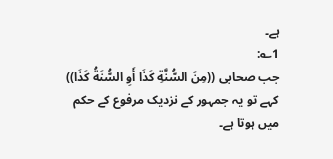ہے۔
1؎:
جب صحابی ((مِنَ السُّنَّةِ كَذَا أَوِ السُّنَةُ كَذَا)) کہے تو یہ جمہور کے نزدیک مرفوع کے حکم میں ہوتا ہے۔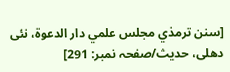[سنن ترمذي مجلس علمي دار الدعوة، نئى دهلى، حدیث/صفحہ نمبر: 291]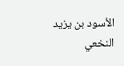الأسود بن يزيد النخعي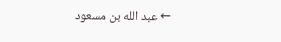← عبد الله بن مسعود